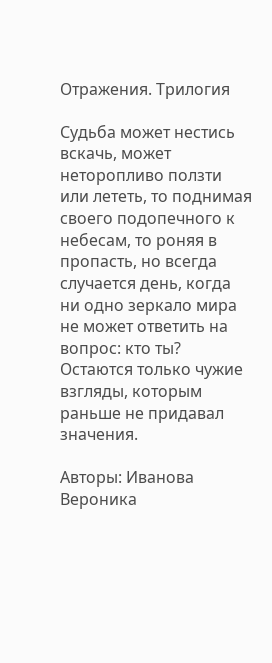Отражения. Трилогия

Судьба может нестись вскачь, может неторопливо ползти или лететь, то поднимая своего подопечного к небесам, то роняя в пропасть, но всегда случается день, когда ни одно зеркало мира не может ответить на вопрос: кто ты? Остаются только чужие взгляды, которым раньше не придавал значения.

Авторы: Иванова Вероника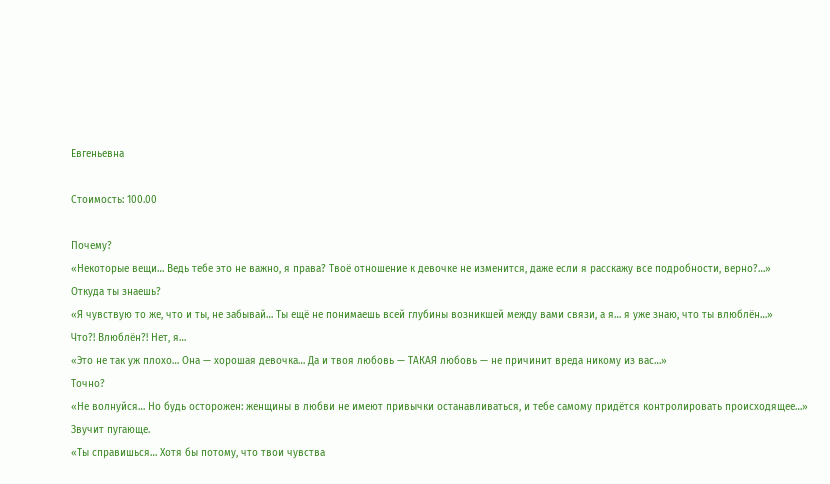Евгеньевна

Стоимость: 100.00

Почему?
«Некоторые вещи… Ведь тебе это не важно, я права? Твоё отношение к девочке не изменится, даже если я расскажу все подробности, верно?…»
Откуда ты знаешь?
«Я чувствую то же, что и ты, не забывай… Ты ещё не понимаешь всей глубины возникшей между вами связи, а я… я уже знаю, что ты влюблён…»
Что?! Влюблён?! Нет, я…
«Это не так уж плохо… Она — хорошая девочка… Да и твоя любовь — ТАКАЯ любовь — не причинит вреда никому из вас…»
Точно?
«Не волнуйся… Но будь осторожен: женщины в любви не имеют привычки останавливаться, и тебе самому придётся контролировать происходящее…»
Звучит пугающе.
«Ты справишься… Хотя бы потому, что твои чувства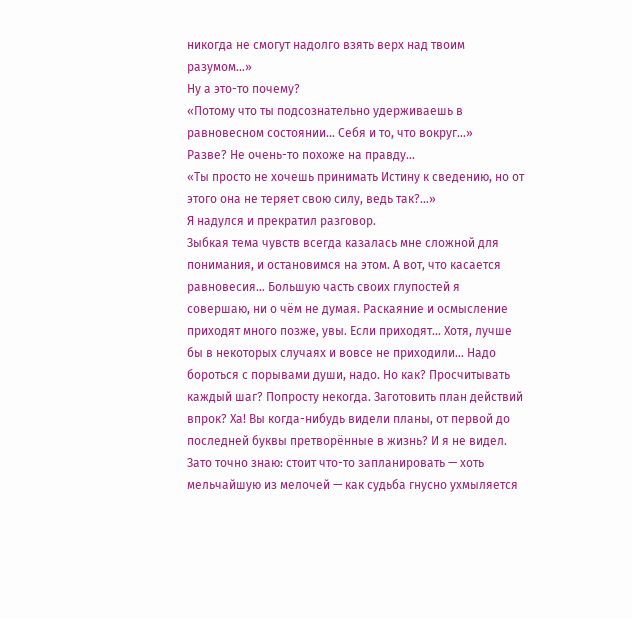никогда не смогут надолго взять верх над твоим разумом…»
Ну а это-то почему?
«Потому что ты подсознательно удерживаешь в равновесном состоянии… Себя и то, что вокруг…»
Разве? Не очень-то похоже на правду…
«Ты просто не хочешь принимать Истину к сведению, но от этого она не теряет свою силу, ведь так?…»
Я надулся и прекратил разговор.
Зыбкая тема чувств всегда казалась мне сложной для понимания, и остановимся на этом. А вот, что касается равновесия… Большую часть своих глупостей я совершаю, ни о чём не думая. Раскаяние и осмысление приходят много позже, увы. Если приходят… Хотя, лучше бы в некоторых случаях и вовсе не приходили… Надо бороться с порывами души, надо. Но как? Просчитывать каждый шаг? Попросту некогда. Заготовить план действий впрок? Ха! Вы когда-нибудь видели планы, от первой до последней буквы претворённые в жизнь? И я не видел. Зато точно знаю: стоит что-то запланировать — хоть мельчайшую из мелочей — как судьба гнусно ухмыляется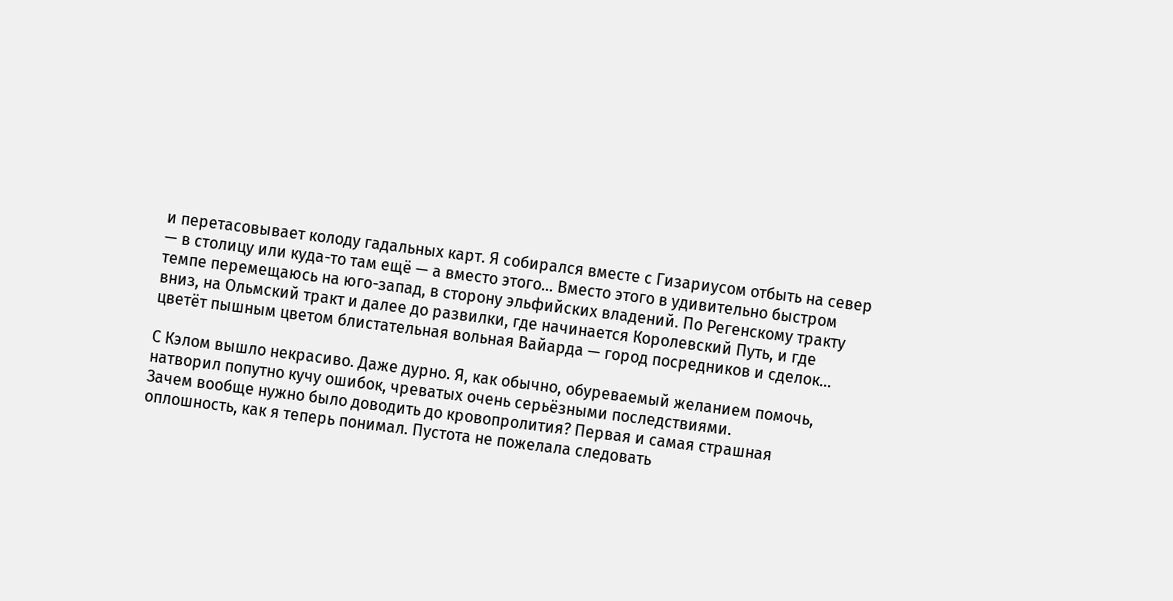и перетасовывает колоду гадальных карт. Я собирался вместе с Гизариусом отбыть на север — в столицу или куда-то там ещё — а вместо этого… Вместо этого в удивительно быстром темпе перемещаюсь на юго-запад, в сторону эльфийских владений. По Регенскому тракту вниз, на Ольмский тракт и далее до развилки, где начинается Королевский Путь, и где цветёт пышным цветом блистательная вольная Вайарда — город посредников и сделок…

С Кэлом вышло некрасиво. Даже дурно. Я, как обычно, обуреваемый желанием помочь, натворил попутно кучу ошибок, чреватых очень серьёзными последствиями.
Зачем вообще нужно было доводить до кровопролития? Первая и самая страшная оплошность, как я теперь понимал. Пустота не пожелала следовать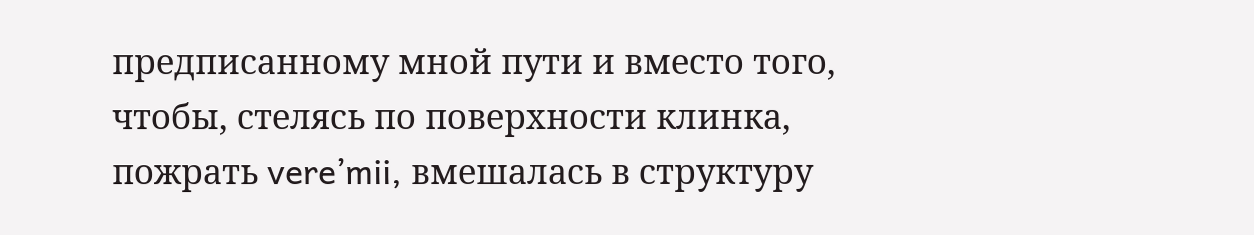предписанному мной пути и вместо того, чтобы, стелясь по поверхности клинка, пожрать vere’mii, вмешалась в структуру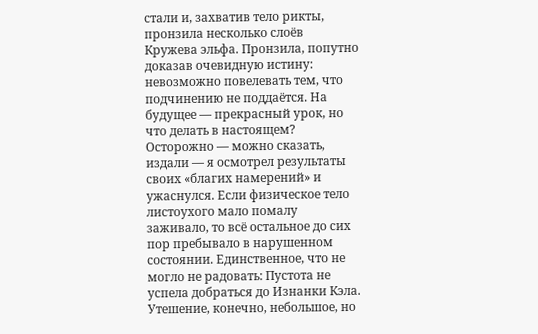стали и, захватив тело рикты, пронзила несколько слоёв Кружева эльфа. Пронзила, попутно доказав очевидную истину: невозможно повелевать тем, что подчинению не поддаётся. На будущее — прекрасный урок, но что делать в настоящем? Осторожно — можно сказать, издали — я осмотрел результаты своих «благих намерений» и ужаснулся. Если физическое тело листоухого мало помалу заживало, то всё остальное до сих пор пребывало в нарушенном состоянии. Единственное, что не могло не радовать: Пустота не успела добраться до Изнанки Кэла. Утешение, конечно, небольшое, но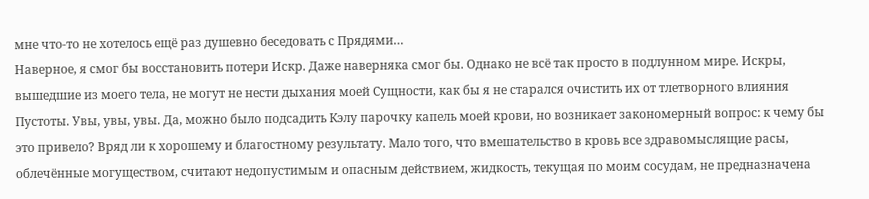мне что-то не хотелось ещё раз душевно беседовать с Прядями…
Наверное, я смог бы восстановить потери Искр. Даже наверняка смог бы. Однако не всё так просто в подлунном мире. Искры, вышедшие из моего тела, не могут не нести дыхания моей Сущности, как бы я не старался очистить их от тлетворного влияния Пустоты. Увы, увы, увы. Да, можно было подсадить Кэлу парочку капель моей крови, но возникает закономерный вопрос: к чему бы это привело? Вряд ли к хорошему и благостному результату. Мало того, что вмешательство в кровь все здравомыслящие расы, облечённые могуществом, считают недопустимым и опасным действием, жидкость, текущая по моим сосудам, не предназначена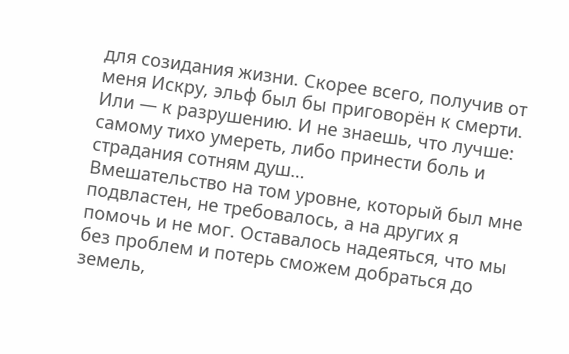для созидания жизни. Скорее всего, получив от меня Искру, эльф был бы приговорён к смерти. Или — к разрушению. И не знаешь, что лучше: самому тихо умереть, либо принести боль и страдания сотням душ…
Вмешательство на том уровне, который был мне подвластен, не требовалось, а на других я помочь и не мог. Оставалось надеяться, что мы без проблем и потерь сможем добраться до земель,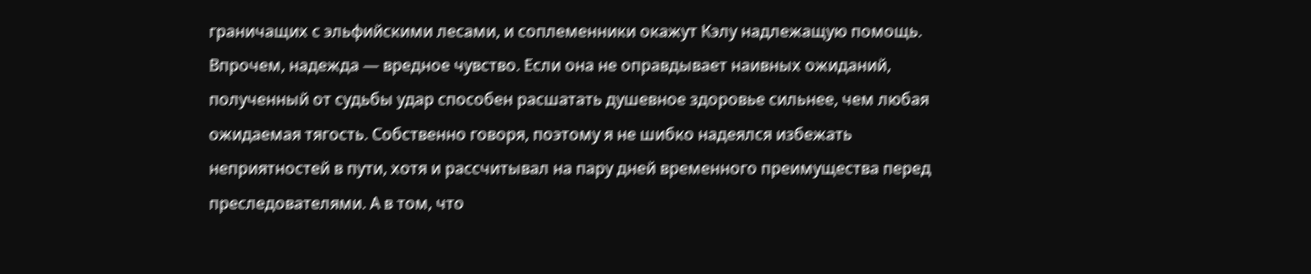граничащих с эльфийскими лесами, и соплеменники окажут Кэлу надлежащую помощь. Впрочем, надежда — вредное чувство. Если она не оправдывает наивных ожиданий, полученный от судьбы удар способен расшатать душевное здоровье сильнее, чем любая ожидаемая тягость. Собственно говоря, поэтому я не шибко надеялся избежать неприятностей в пути, хотя и рассчитывал на пару дней временного преимущества перед преследователями. А в том, что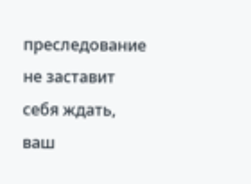преследование не заставит себя ждать, ваш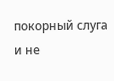покорный слуга и не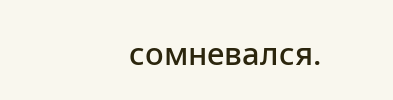сомневался.